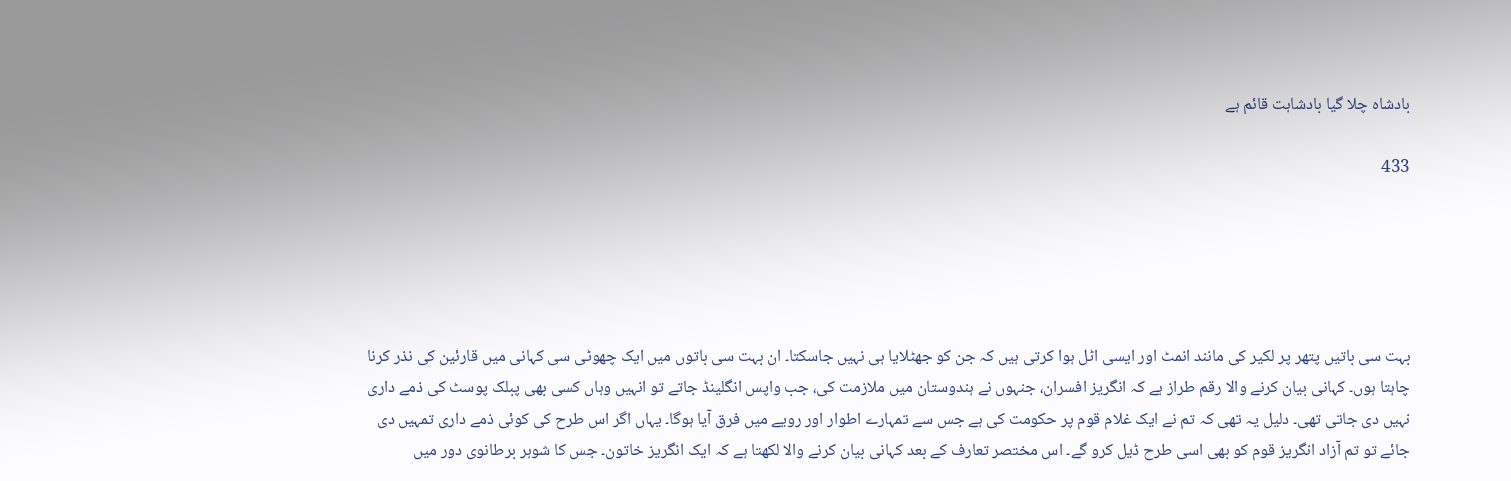بادشاہ چلا گیا بادشاہت قائم ہے

433





بہت سی باتیں پتھر پر لکیر کی مانند انمٹ اور ایسی اٹل ہوا کرتی ہیں کہ جن کو جھٹلایا ہی نہیں جاسکتا۔ ان بہت سی باتوں میں ایک چھوٹی سی کہانی میں قارئین کی نذر کرنا چاہتا ہوں۔ کہانی بیان کرنے والا رقم طراز ہے کہ انگریز افسران، جنہوں نے ہندوستان میں ملازمت کی، جب واپس انگلینڈ جاتے تو انہیں وہاں کسی بھی پبلک پوسٹ کی ذمے داری نہیں دی جاتی تھی۔ دلیل یہ تھی کہ تم نے ایک غلام قوم پر حکومت کی ہے جس سے تمہارے اطوار اور رویے میں فرق آیا ہوگا۔ یہاں اگر اس طرح کی کوئی ذمے داری تمہیں دی جائے تو تم آزاد انگریز قوم کو بھی اسی طرح ڈیل کرو گے۔ اس مختصر تعارف کے بعد کہانی بیان کرنے والا لکھتا ہے کہ ایک انگریز خاتون۔ جس کا شوہر برطانوی دور میں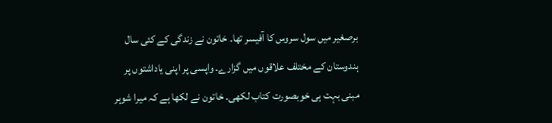برصغیر میں سول سروس کا آفیسر تھا۔ خاتون نے زندگی کے کئی سال ہندوستان کے مختلف علاقوں میں گزارے۔ واپسی پر اپنی یاداشتوں پر مبنی بہت ہی خوبصورت کتاب لکھی۔ خاتون نے لکھا ہے کہ میرا شوہر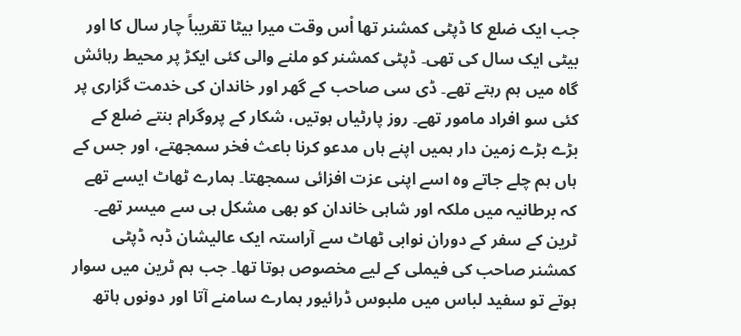جب ایک ضلع کا ڈپٹی کمشنر تھا اْس وقت میرا بیٹا تقریباً چار سال کا اور بیٹی ایک سال کی تھی۔ ڈپٹی کمشنر کو ملنے والی کئی ایکڑ پر محیط رہائش گاہ میں ہم رہتے تھے۔ ڈی سی صاحب کے گھر اور خاندان کی خدمت گزاری پر کئی سو افراد مامور تھے۔ روز پارٹیاں ہوتیں، شکار کے پروگرام بنتے ضلع کے بڑے بڑے زمین دار ہمیں اپنے ہاں مدعو کرنا باعث فخر سمجھتے، اور جس کے ہاں ہم چلے جاتے وہ اسے اپنی عزت افزائی سمجھتا۔ ہمارے ٹھاٹ ایسے تھے کہ برطانیہ میں ملکہ اور شاہی خاندان کو بھی مشکل ہی سے میسر تھے۔ ٹرین کے سفر کے دوران نوابی ٹھاٹ سے آراستہ ایک عالیشان ڈبہ ڈپٹی کمشنر صاحب کی فیملی کے لیے مخصوص ہوتا تھا۔ جب ہم ٹرین میں سوار ہوتے تو سفید لباس میں ملبوس ڈرائیور ہمارے سامنے آتا اور دونوں ہاتھ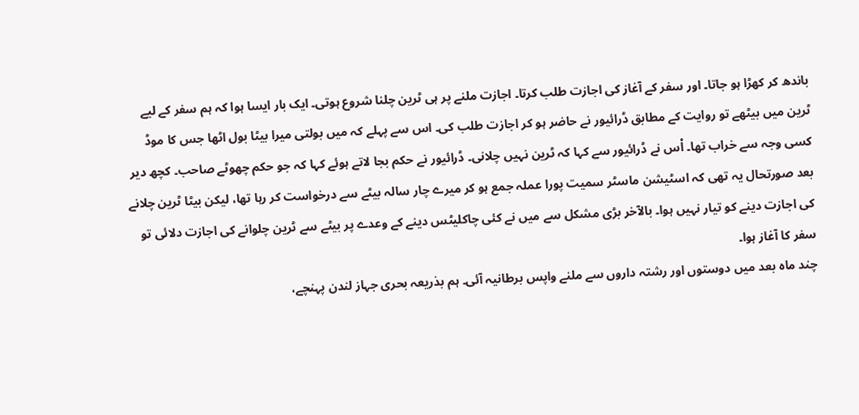باندھ کر کھڑا ہو جاتا۔ اور سفر کے آغاز کی اجازت طلب کرتا۔ اجازت ملنے پر ہی ٹرین چلنا شروع ہوتی۔ ایک بار ایسا ہوا کہ ہم سفر کے لیے ٹرین میں بیٹھے تو روایت کے مطابق ڈرائیور نے حاضر ہو کر اجازت طلب کی۔ اس سے پہلے کہ میں بولتی میرا بیٹا بول اٹھا جس کا موڈ کسی وجہ سے خراب تھا۔ اْس نے ڈرائیور سے کہا کہ ٹرین نہیں چلانی۔ ڈرائیور نے حکم بجا لاتے ہوئے کہا کہ جو حکم چھوٹے صاحب۔ کچھ دیر بعد صورتحال یہ تھی کہ اسٹیشن ماسٹر سمیت پورا عملہ جمع ہو کر میرے چار سالہ بیٹے سے درخواست کر رہا تھا، لیکن بیٹا ٹرین چلانے کی اجازت دینے کو تیار نہیں ہوا۔ بالآخر بڑی مشکل سے میں نے کئی چاکلیٹس دینے کے وعدے پر بیٹے سے ٹرین چلوانے کی اجازت دلائی تو سفر کا آغاز ہوا۔
چند ماہ بعد میں دوستوں اور رشتہ داروں سے ملنے واپس برطانیہ آئی۔ ہم بذریعہ بحری جہاز لندن پہنچے،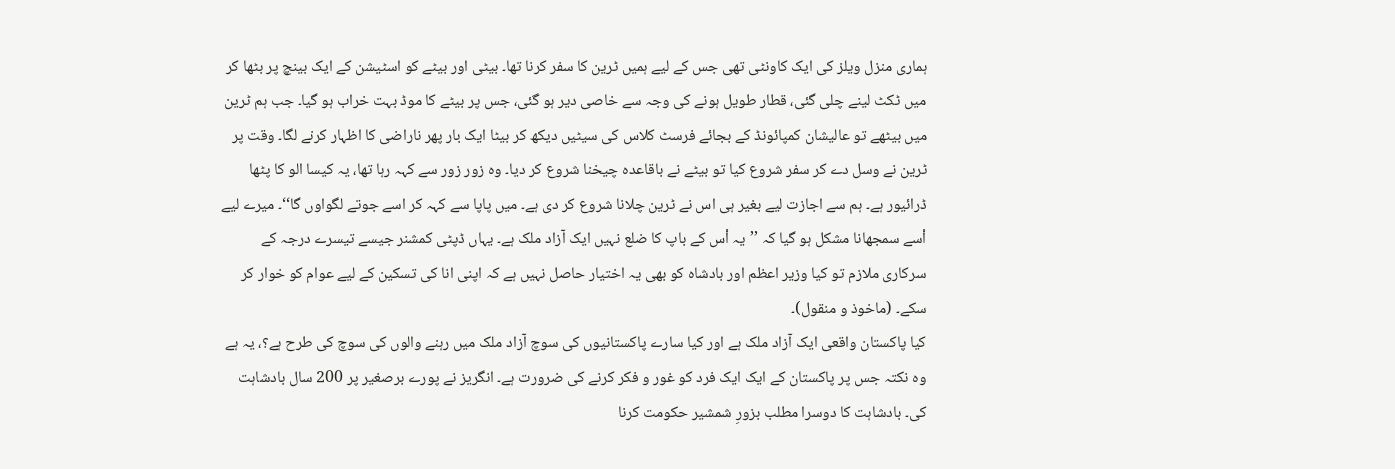ہماری منزل ویلز کی ایک کاونٹی تھی جس کے لیے ہمیں ٹرین کا سفر کرنا تھا۔ بیٹی اور بیٹے کو اسٹیشن کے ایک بینچ پر بٹھا کر میں ٹکٹ لینے چلی گئی، قطار طویل ہونے کی وجہ سے خاصی دیر ہو گئی، جس پر بیٹے کا موڈ بہت خراب ہو گیا۔ جب ہم ٹرین میں بیٹھے تو عالیشان کمپائونڈ کے بجائے فرسٹ کلاس کی سیٹیں دیکھ کر بیٹا ایک بار پھر ناراضی کا اظہار کرنے لگا۔ وقت پر ٹرین نے وسل دے کر سفر شروع کیا تو بیٹے نے باقاعدہ چیخنا شروع کر دیا۔ وہ زور زور سے کہہ رہا تھا، یہ کیسا الو کا پٹھا ڈرائیور ہے۔ ہم سے اجازت لیے بغیر ہی اس نے ٹرین چلانا شروع کر دی ہے۔ میں پاپا سے کہہ کر اسے جوتے لگواوں گا‘‘۔ میرے لیے اْسے سمجھانا مشکل ہو گیا کہ ’’یہ اْس کے باپ کا ضلع نہیں ایک آزاد ملک ہے۔ یہاں ڈپٹی کمشنر جیسے تیسرے درجہ کے سرکاری ملازم تو کیا وزیر اعظم اور بادشاہ کو بھی یہ اختیار حاصل نہیں ہے کہ اپنی انا کی تسکین کے لیے عوام کو خوار کر سکے۔ (ماخوذ و منقول)۔
کیا پاکستان واقعی ایک آزاد ملک ہے اور کیا سارے پاکستانیوں کی سوچ آزاد ملک میں رہنے والوں کی سوچ کی طرح ہے؟، یہ ہے وہ نکتہ جس پر پاکستان کے ایک ایک فرد کو غور و فکر کرنے کی ضرورت ہے۔ انگریز نے پورے برصغیر پر 200 سال بادشاہت کی۔ بادشاہت کا دوسرا مطلب بزورِ شمشیر حکومت کرنا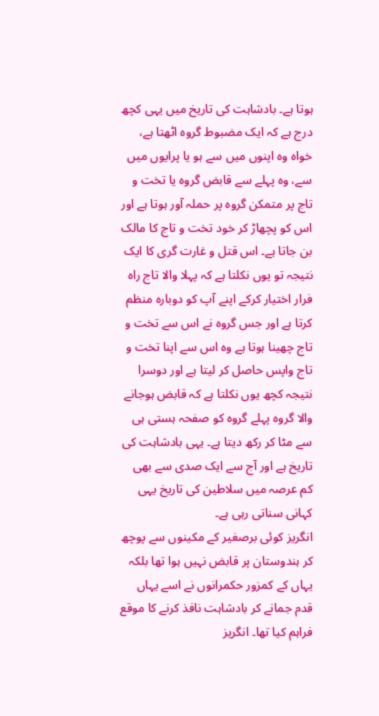ہوتا ہے۔ بادشاہت کی تاریخ میں یہی کچھ درج ہے کہ ایک مضبوط گروہ اٹھتا ہے، خواہ وہ اپنوں میں سے ہو یا پرایوں میں سے، وہ پہلے سے قابض گروہ یا تخت و تاج پر متمکن گروہ پر حملہ آور ہوتا ہے اور اس کو پچھاڑ کر خود تخت و تاج کا مالک بن جاتا ہے۔ اس قتل و غارت گری کا ایک نتیجہ تو یوں نکلتا ہے کہ پہلا والا تاج راہ فرار اختیار کرکے اپنے آپ کو دوبارہ منظم کرتا ہے اور جس گروہ نے اس سے تخت و تاج چھینا ہوتا ہے وہ اس سے اپنا تخت و تاج واپس حاصل کر لیتا ہے اور دوسرا نتیجہ کچھ یوں نکلتا ہے کہ قابض ہوجانے والا گروہ پہلے گروہ کو صفحہ ہستی ہی سے مٹا کر رکھ دیتا ہے۔ یہی بادشاہت کی تاریخ ہے اور آج سے ایک صدی سے بھی کم عرصہ میں سلاطین کی تاریخ یہی کہانی سناتی رہی ہے۔
انگریز کوئی برصغیر کے مکینوں سے پوچھ کر ہندوستان پر قابض نہیں ہوا تھا بلکہ یہاں کے کمزور حکمرانوں نے اسے یہاں قدم جمانے کر بادشاہت نافذ کرنے کا موقع فراہم کیا تھا۔ انگریز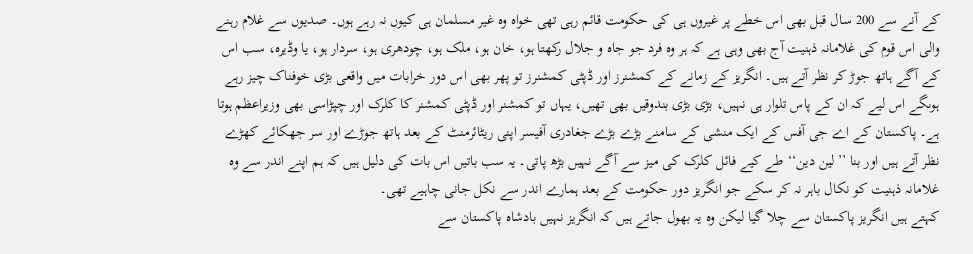کے آنے سے 200 سال قبل بھی اس خطے پر غیروں ہی کی حکومت قائم رہی تھی خواہ وہ غیر مسلمان ہی کیوں نہ رہے ہوں۔ صدیوں سے غلام رہنے والی اس قوم کی غلامانہ ذہنیت آج بھی وہی ہے کہ ہر وہ فرد جو جاہ و جلال رکھتا ہو، خان ہو، ملک ہو، چودھری ہو، سردار ہو، یا وڈیرہ، سب اس کے آگے ہاتھ جوڑ کر نظر آتے ہیں۔ انگریز کے زمانے کے کمشنرز اور ڈپٹی کمشنرز تو پھر بھی اس دور خرابات میں واقعی بڑی خوفناک چیز رہے ہوںگے اس لیے کہ ان کے پاس تلوار ہی نہیں، بڑی بڑی بندوقیں بھی تھیں، یہاں تو کمشنر اور ڈپٹی کمشنر کا کلرک اور چپڑاسی بھی وزیراعظم ہوتا ہے۔ پاکستان کے اے جی آفس کے ایک منشی کے سامنے بڑے بڑے جغادری آفیسر اپنی ریٹائرمنٹ کے بعد ہاتھ جوڑے اور سر جھکائے کھڑے نظر آتے ہیں اور بنا ’’لین دین‘‘ طے کیے فائل کلرک کی میز سے آگے نہیں بڑھ پاتی۔ یہ سب باتیں اس بات کی دلیل ہیں کہ ہم اپنے اندر سے وہ غلامانہ ذہنیت کو نکال باہر نہ کر سکے جو انگریز دور حکومت کے بعد ہمارے اندر سے نکل جانی چاہیے تھی۔
کہتے ہیں انگریز پاکستان سے چلا گیا لیکن وہ یہ بھول جاتے ہیں کہ انگریز نہیں بادشاہ پاکستان سے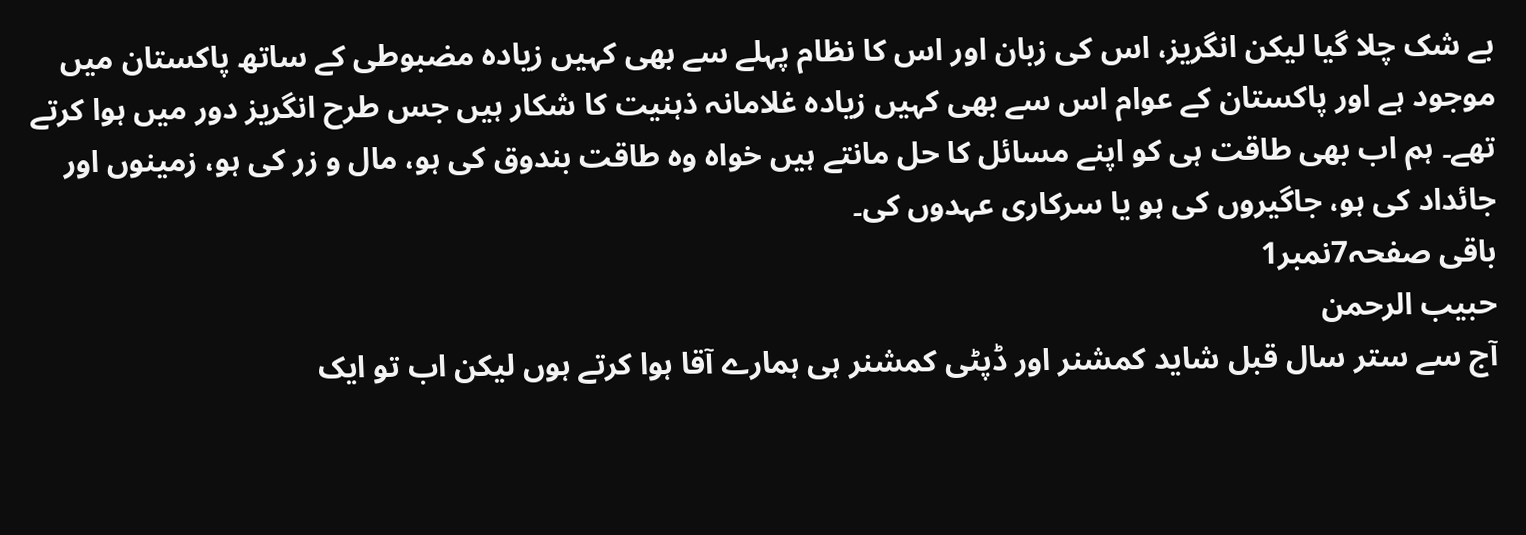بے شک چلا گیا لیکن انگریز، اس کی زبان اور اس کا نظام پہلے سے بھی کہیں زیادہ مضبوطی کے ساتھ پاکستان میں موجود ہے اور پاکستان کے عوام اس سے بھی کہیں زیادہ غلامانہ ذہنیت کا شکار ہیں جس طرح انگریز دور میں ہوا کرتے تھے۔ ہم اب بھی طاقت ہی کو اپنے مسائل کا حل مانتے ہیں خواہ وہ طاقت بندوق کی ہو، مال و زر کی ہو، زمینوں اور جائداد کی ہو، جاگیروں کی ہو یا سرکاری عہدوں کی۔
باقی صفحہ7نمبر1
حبیب الرحمن
آج سے ستر سال قبل شاید کمشنر اور ڈپٹی کمشنر ہی ہمارے آقا ہوا کرتے ہوں لیکن اب تو ایک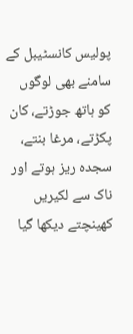پولیس کانسٹیبل کے سامنے بھی لوگوں کو ہاتھ جوڑتے، کان پکڑتے، مرغا بنتے، سجدہ ریز ہوتے اور ناک سے لکیریں کھینچتے دیکھا گیا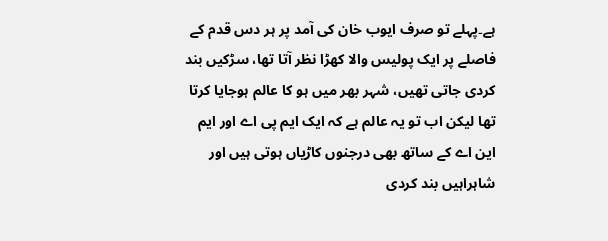ہے۔پہلے تو صرف ایوب خان کی آمد پر ہر دس قدم کے فاصلے پر ایک پولیس والا کھڑا نظر آتا تھا، سڑکیں بند کردی جاتی تھیں، شہر بھر میں ہو کا عالم ہوجایا کرتا تھا لیکن اب تو یہ عالم ہے کہ ایک ایم پی اے اور ایم این اے کے ساتھ بھی درجنوں کاڑیاں ہوتی ہیں اور شاہراہیں بند کردی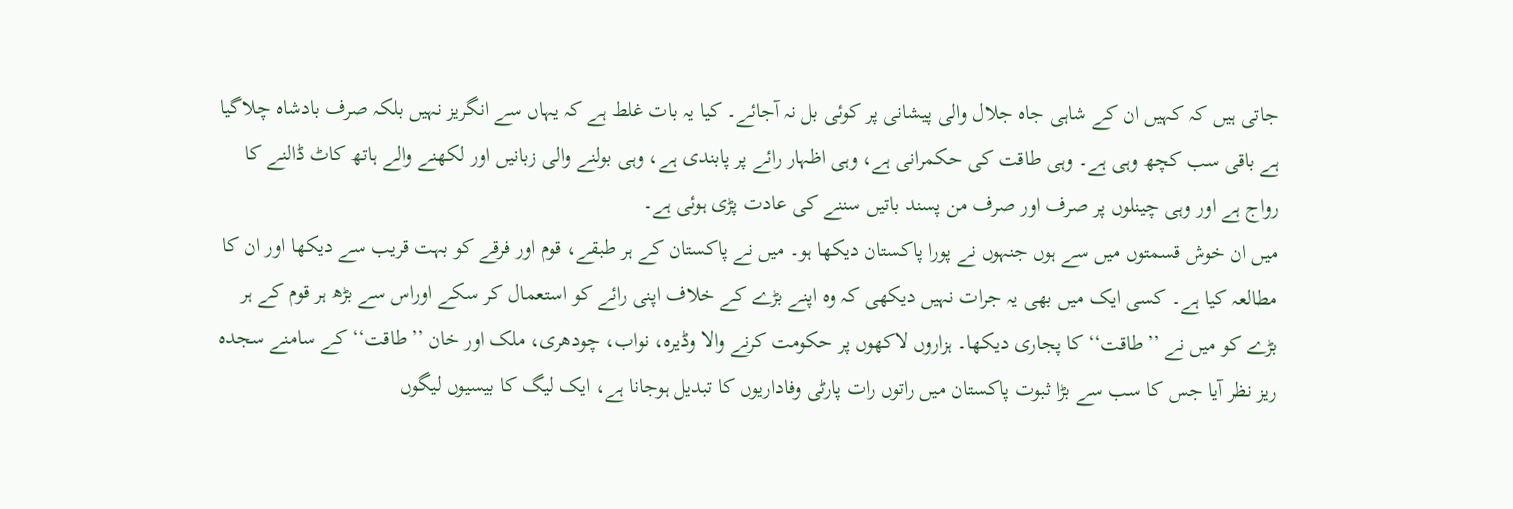جاتی ہیں کہ کہیں ان کے شاہی جاہ جلال والی پیشانی پر کوئی بل نہ آجائے۔ کیا یہ بات غلط ہے کہ یہاں سے انگریز نہیں بلکہ صرف بادشاہ چلاگیا ہے باقی سب کچھ وہی ہے۔ وہی طاقت کی حکمرانی ہے، وہی اظہار رائے پر پابندی ہے، وہی بولنے والی زبانیں اور لکھنے والے ہاتھ کاٹ ڈالنے کا رواج ہے اور وہی چینلوں پر صرف اور صرف من پسند باتیں سننے کی عادت پڑی ہوئی ہے۔
میں ان خوش قسمتوں میں سے ہوں جنہوں نے پورا پاکستان دیکھا ہو۔ میں نے پاکستان کے ہر طبقے، قوم اور فرقے کو بہت قریب سے دیکھا اور ان کا مطالعہ کیا ہے۔ کسی ایک میں بھی یہ جرات نہیں دیکھی کہ وہ اپنے بڑے کے خلاف اپنی رائے کو استعمال کر سکے اوراس سے بڑھ ہر قوم کے ہر بڑے کو میں نے ’’طاقت‘‘ کا پجاری دیکھا۔ ہزاروں لاکھوں پر حکومت کرنے والا وڈیرہ، نواب، چودھری، ملک اور خان ’’طاقت‘‘ کے سامنے سجدہ ریز نظر آیا جس کا سب سے بڑا ثبوت پاکستان میں راتوں رات پارٹی وفاداریوں کا تبدیل ہوجانا ہے، ایک لیگ کا بیسیوں لیگوں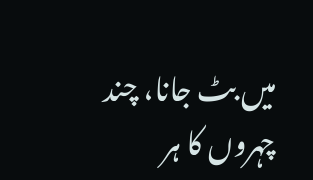میں بٹ جانا، چند چہروں کا ہر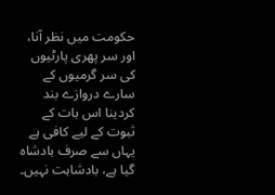حکومت میں نظر آنا، اور سر پھری پارٹیوں کی سر گرمیوں کے سارے دروازے بند کردینا اس بات کے ثبوت کے لیے کافی ہے یہاں سے صرف بادشاہ گیا ہے، بادشاہت نہیں۔